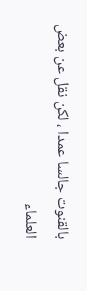بالقنوت جالسا عمدا ، لكن نقل عن بعض العلماء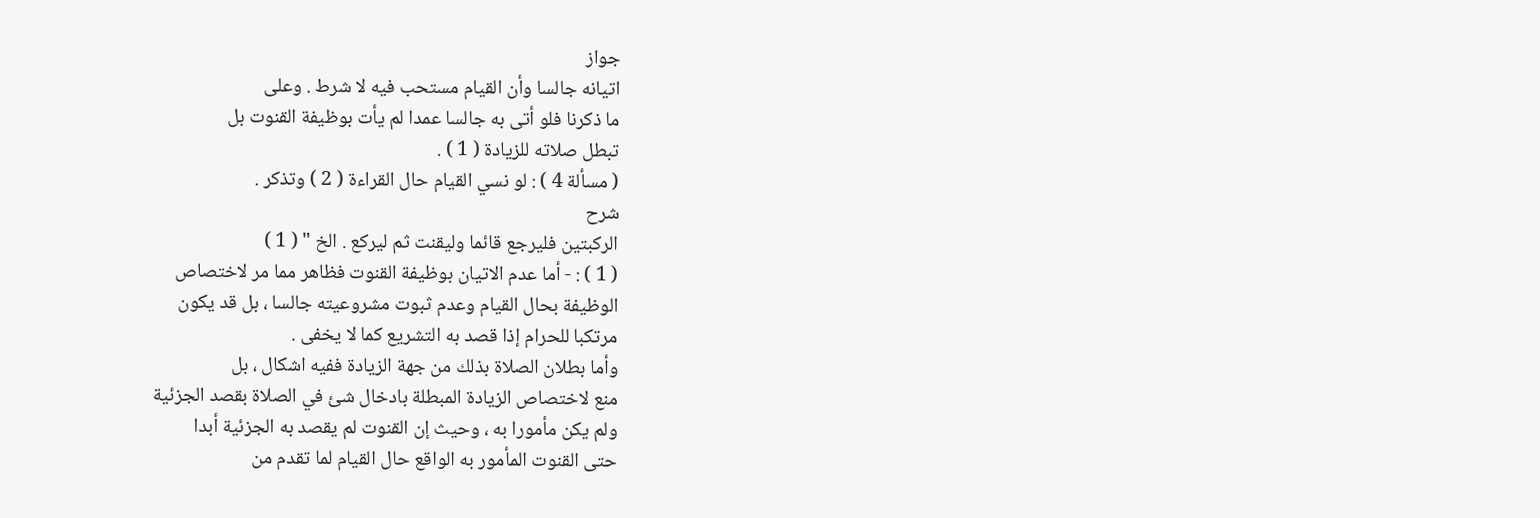جواز
اتيانه جالسا وأن القيام مستحب فيه لا شرط . وعلى
ما ذكرنا فلو أتى به جالسا عمدا لم يأت بوظيفة القنوت بل
تبطل صلاته للزيادة ( 1 ) .
( مسألة 4 ) : لو نسي القيام حال القراءة ( 2 ) وتذكر .
شرح
الركبتين فليرجع قائما وليقنت ثم ليركع . الخ " ( 1 )
( 1 ) : - أما عدم الاتيان بوظيفة القنوت فظاهر مما مر لاختصاص
الوظيفة بحال القيام وعدم ثبوت مشروعيته جالسا ، بل قد يكون
مرتكبا للحرام إذا قصد به التشريع كما لا يخفى .
وأما بطلان الصلاة بذلك من جهة الزيادة ففيه اشكال ، بل
منع لاختصاص الزيادة المبطلة بادخال شئ في الصلاة بقصد الجزئية
ولم يكن مأمورا به ، وحيث إن القنوت لم يقصد به الجزئية أبدا
حتى القنوت المأمور به الواقع حال القيام لما تقدم من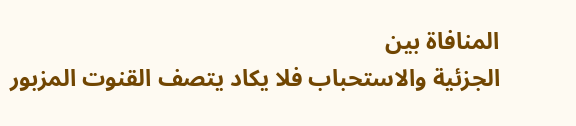المنافاة بين
الجزئية والاستحباب فلا يكاد يتصف القنوت المزبور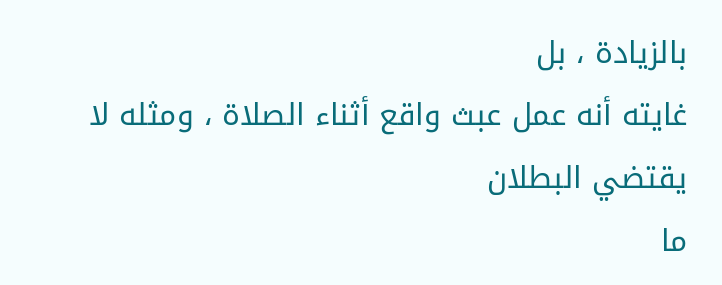بالزيادة ، بل
غايته أنه عمل عبث واقع أثناء الصلاة ، ومثله لا يقتضي البطلان
ما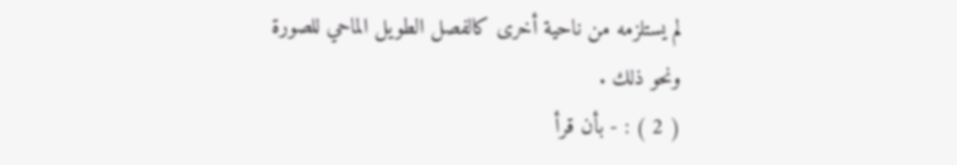لم يستلزمه من ناحية أخرى كالفصل الطويل الماحي للصورة
ونحو ذلك .
( 2 ) : - بأن قرأ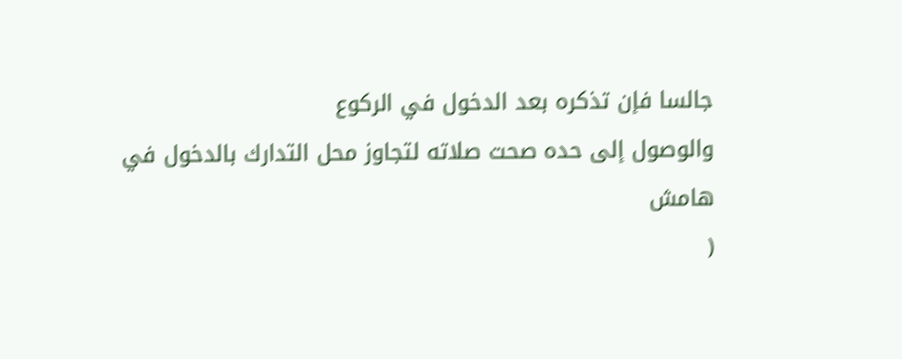جالسا فإن تذكره بعد الدخول في الركوع
والوصول إلى حده صحت صلاته لتجاوز محل التدارك بالدخول في
هامش
(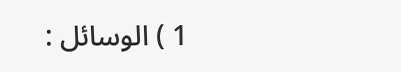1 ) الوسائل :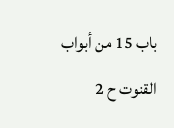باب 15 من أبواب القنوت ح 2